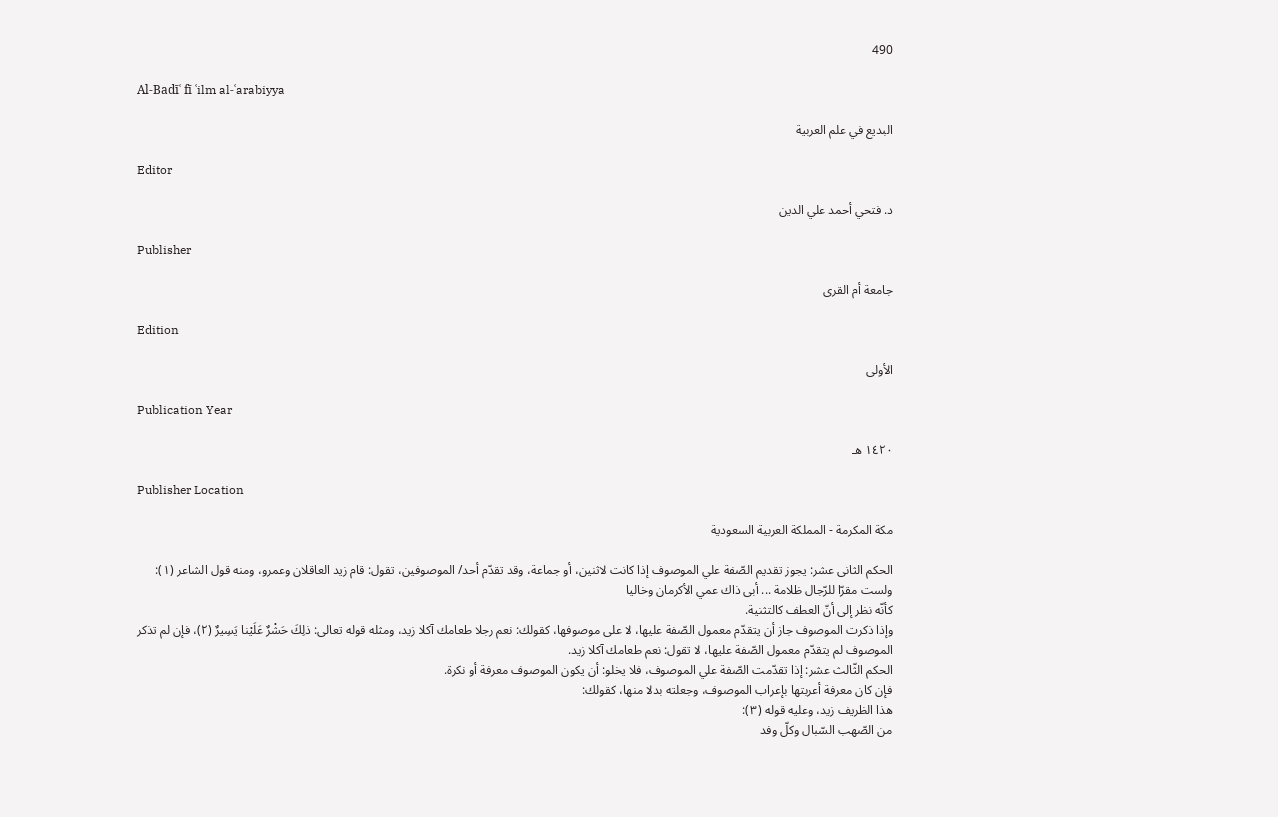490

Al-Badīʿ fī ʿilm al-ʿarabiyya

البديع في علم العربية

Editor

د. فتحي أحمد علي الدين

Publisher

جامعة أم القرى

Edition

الأولى

Publication Year

١٤٢٠ هـ

Publisher Location

مكة المكرمة - المملكة العربية السعودية

الحكم الثانى عشر: يجوز تقديم الصّفة علي الموصوف إذا كانت لاثنين، أو جماعة، وقد تقدّم أحد/ الموصوفين، تقول: قام زيد العاقلان وعمرو، ومنه قول الشاعر (١):
ولست مقرّا للرّجال ظلامة ... أبى ذاك عمي الأكرمان وخاليا
كأنّه نظر إلى أنّ العطف كالتثنية.
وإذا ذكرت الموصوف جاز أن يتقدّم معمول الصّفة عليها، لا على موصوفها، كقولك: نعم رجلا طعامك آكلا زيد، ومثله قوله تعالى: ذلِكَ حَشْرٌ عَلَيْنا يَسِيرٌ (٢)، فإن لم تذكر الموصوف لم يتقدّم معمول الصّفة عليها، لا تقول: نعم طعامك آكلا زيد.
الحكم الثّالث عشر: إذا تقدّمت الصّفة علي الموصوف، فلا يخلو: أن يكون الموصوف معرفة أو نكرة.
فإن كان معرفة أعربتها بإعراب الموصوف، وجعلته بدلا منها، كقولك:
هذا الظريف زيد، وعليه قوله (٣):
من الصّهب السّبال وكلّ وفد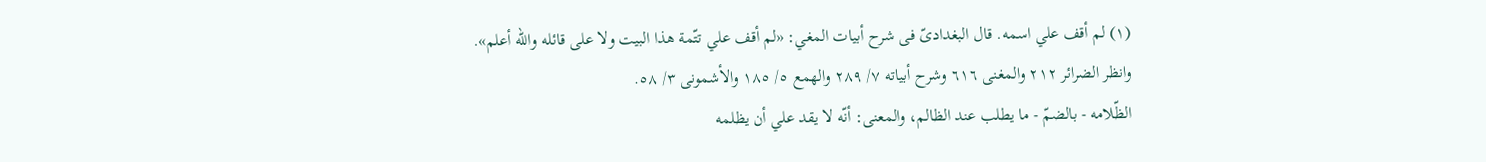(١) لم أقف علي اسمه. قال البغدادىّ فى شرح أبيات المغي: «لم أقف علي تتّمة هذا البيت ولا على قائله والله أعلم».
وانظر الضرائر ٢١٢ والمغنى ٦١٦ وشرح أبياته ٧/ ٢٨٩ والهمع ٥/ ١٨٥ والأشمونى ٣/ ٥٨.
الظّلامه - بالضمّ - ما يطلب عند الظالم، والمعنى: أنّه لا يقد علي أن يظلمه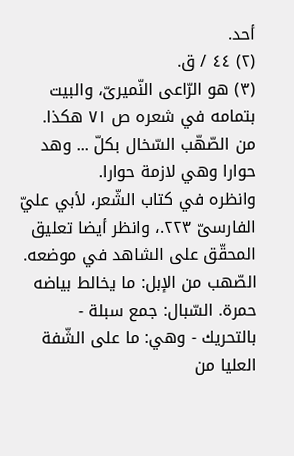أحد.
(٢) ٤٤ / ق.
(٣) هو الرّاعى النّميرىّ، والبيت بتمامه في شعره ص ٧١ هكذا.
من الصّهّب السّخال بكلّ ... وهد حوارا وهي لازمة حوارا.
وانظره في كتاب الشّعر، لأبي عليّ الفارسىّ ٢٢٣.، وانظر أيضا تعليق المحقّق على الشاهد في موضعه.
الصّهب من الإبل: ما يخالط بياضه حمرة. السّبال: جمع سبلة - بالتحريك - وهي: ما على الشّفة العليا من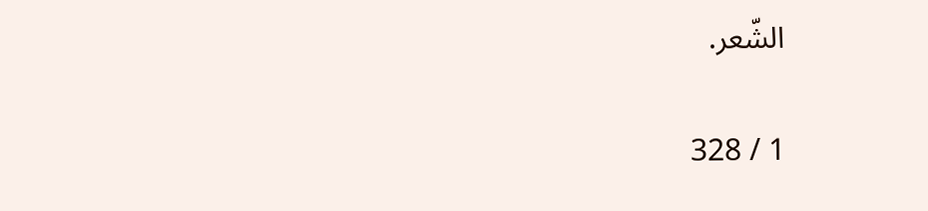الشّعر.

1 / 328